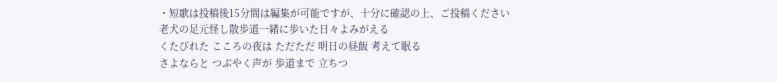・短歌は投稿後15分間は編集が可能ですが、十分に確認の上、ご投稿ください
老犬の足元怪し散歩道一緒に歩いた日々よみがえる
くたびれた こころの夜は ただただ 明日の昼飯 考えて眠る
さよならと つぶやく声が 歩道まで 立ちつ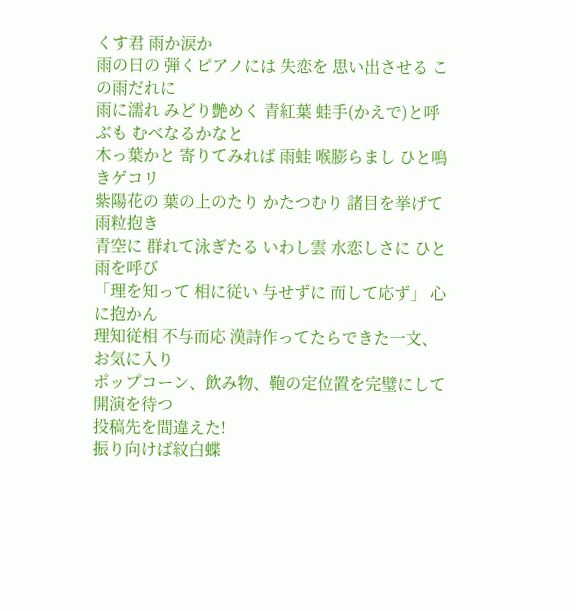くす君 雨か涙か
雨の日の 弾くピアノには 失恋を 思い出させる この雨だれに
雨に濡れ みどり艶めく 青紅葉 蛙手(かえで)と呼ぶも むべなるかなと
木っ葉かと 寄りてみれば 雨蛙 喉膨らまし ひと鳴きゲコリ
紫陽花の 葉の上のたり かたつむり 諸目を挙げて 雨粒抱き
青空に 群れて泳ぎたる いわし雲 水恋しさに ひと雨を呼び
「理を知って 相に従い 与せずに 而して応ず」 心に抱かん
理知従相 不与而応 漢詩作ってたらできた一文、お気に入り
ポップコーン、飲み物、鞄の定位置を完璧にして開演を待つ
投稿先を間違えた!
振り向けば紋白蝶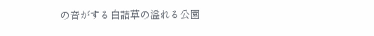の音がする白詰草の溢れる公園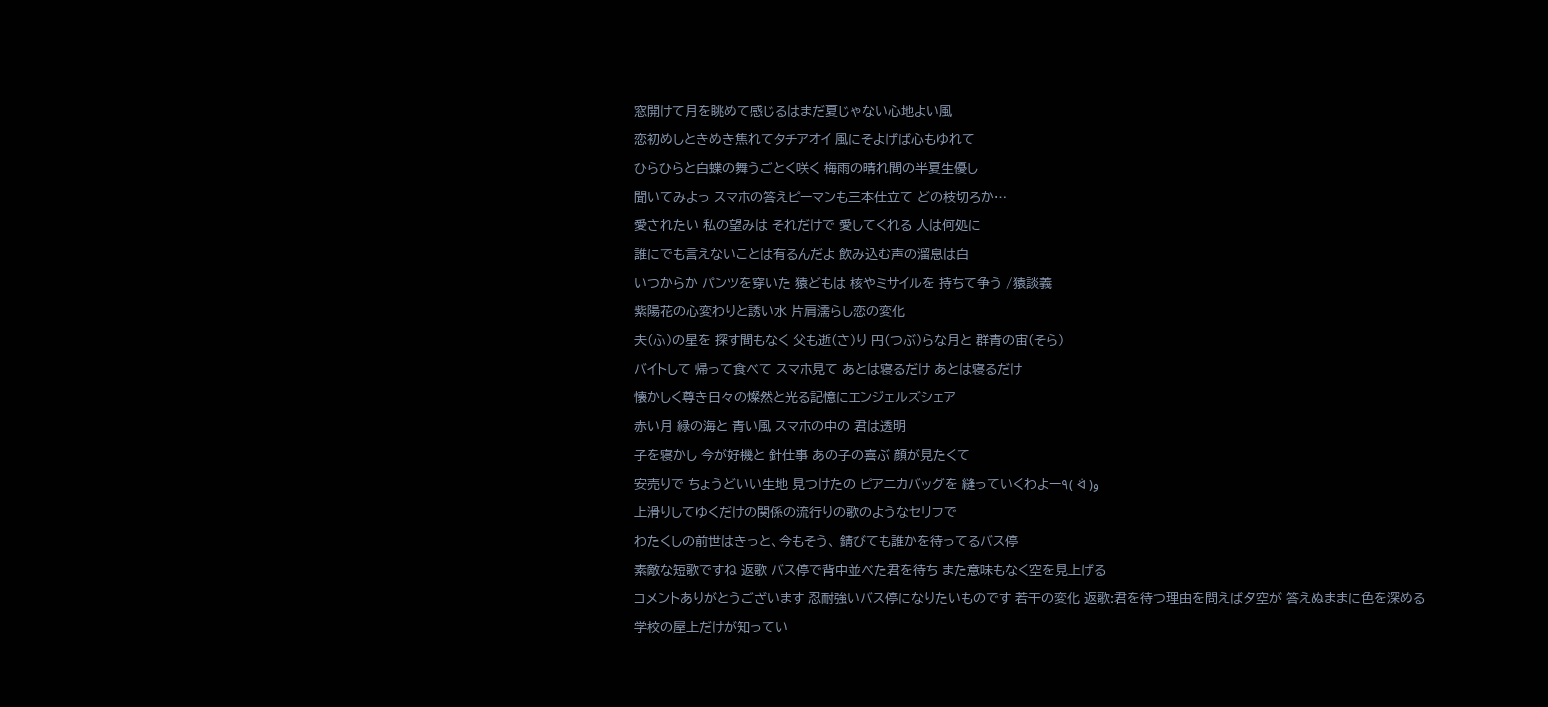窓開けて月を眺めて感じるはまだ夏じゃない心地よい風
恋初めしときめき焦れてタチアオイ 風にそよげば心もゆれて
ひらひらと白蝶の舞うごとく咲く 梅雨の晴れ間の半夏生優し
聞いてみよっ スマホの答えピーマンも三本仕立て どの枝切ろか…
愛されたい 私の望みは それだけで 愛してくれる 人は何処に
誰にでも言えないことは有るんだよ 飲み込む声の溜息は白
いつからか パンツを穿いた 猿どもは 核やミサイルを 持ちて争う /猿談義
紫陽花の心変わりと誘い水 片肩濡らし恋の変化
夫(ふ)の星を 探す間もなく 父も逝(さ)り 円(つぶ)らな月と 群青の宙(そら)
バイトして 帰って食べて スマホ見て あとは寝るだけ あとは寝るだけ
懐かしく尊き日々の燦然と光る記憶にエンジェルズシェア
赤い月 緑の海と 青い風 スマホの中の 君は透明
子を寝かし 今が好機と 針仕事 あの子の喜ぶ 顔が見たくて
安売りで ちょうどいい生地 見つけたの ピアニカバッグを 縫っていくわよー٩( ᐛ )و
上滑りしてゆくだけの関係の流行りの歌のようなセリフで
わたくしの前世はきっと、今もそう、 錆びても誰かを待ってるバス停
素敵な短歌ですね 返歌 バス停で背中並べた君を待ち また意味もなく空を見上げる
コメントありがとうございます 忍耐強いバス停になりたいものです 若干の変化 返歌:君を待つ理由を問えば夕空が 答えぬままに色を深める
学校の屋上だけが知ってい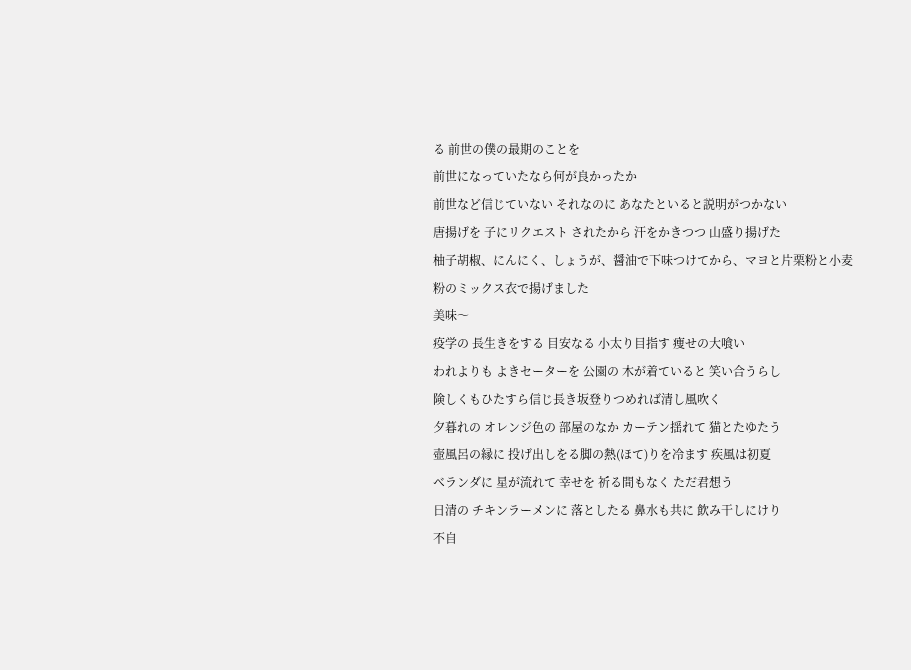る 前世の僕の最期のことを
前世になっていたなら何が良かったか
前世など信じていない それなのに あなたといると説明がつかない
唐揚げを 子にリクエスト されたから 汗をかきつつ 山盛り揚げた
柚子胡椒、にんにく、しょうが、醤油で下味つけてから、マヨと片栗粉と小麦粉のミックス衣で揚げました
美味〜
疫学の 長生きをする 目安なる 小太り目指す 痩せの大喰い
われよりも よきセーターを 公園の 木が着ていると 笑い合うらし
険しくもひたすら信じ長き坂登りつめれば清し風吹く
夕暮れの オレンジ色の 部屋のなか カーテン揺れて 猫とたゆたう
壺風呂の縁に 投げ出しをる脚の熱(ほて)りを冷ます 疾風は初夏
ベランダに 星が流れて 幸せを 祈る間もなく ただ君想う
日清の チキンラーメンに 落としたる 鼻水も共に 飲み干しにけり
不自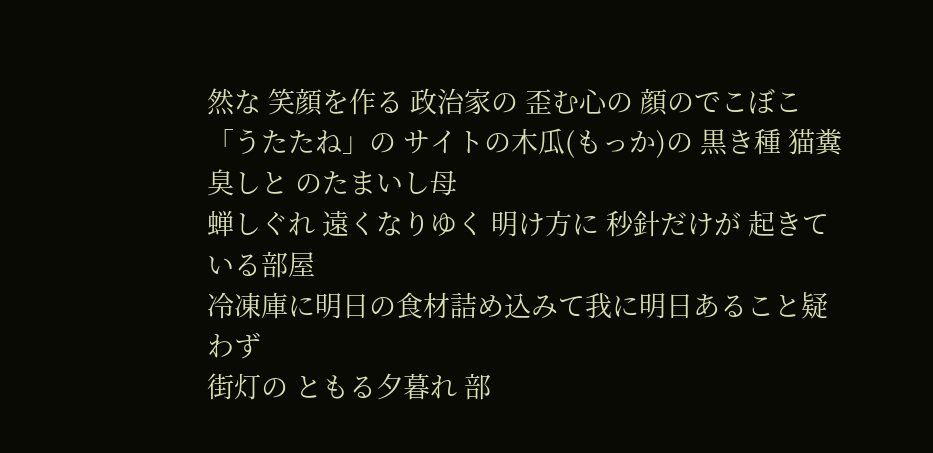然な 笑顔を作る 政治家の 歪む心の 顔のでこぼこ
「うたたね」の サイトの木瓜(もっか)の 黒き種 猫糞臭しと のたまいし母
蝉しぐれ 遠くなりゆく 明け方に 秒針だけが 起きている部屋
冷凍庫に明日の食材詰め込みて我に明日あること疑わず
街灯の ともる夕暮れ 部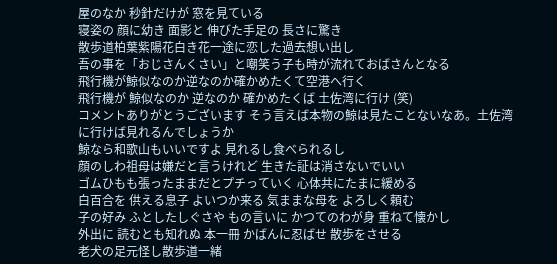屋のなか 秒針だけが 窓を見ている
寝姿の 顔に幼き 面影と 伸びた手足の 長さに驚き
散歩道柏葉紫陽花白き花一途に恋した過去想い出し
吾の事を「おじさんくさい」と嘲笑う子も時が流れておばさんとなる
飛行機が鯨似なのか逆なのか確かめたくて空港へ行く
飛行機が 鯨似なのか 逆なのか 確かめたくば 土佐湾に行け (笑)
コメントありがとうございます そう言えば本物の鯨は見たことないなあ。土佐湾に行けば見れるんでしょうか
鯨なら和歌山もいいですよ 見れるし食べられるし
顔のしわ祖母は嫌だと言うけれど 生きた証は消さないでいい
ゴムひもも張ったままだとプチっていく 心体共にたまに緩める
白百合を 供える息子 よいつか来る 気ままな母を よろしく頼む
子の好み ふとしたしぐさや もの言いに かつてのわが身 重ねて懐かし
外出に 読むとも知れぬ 本一冊 かばんに忍ばせ 散歩をさせる
老犬の足元怪し散歩道一緒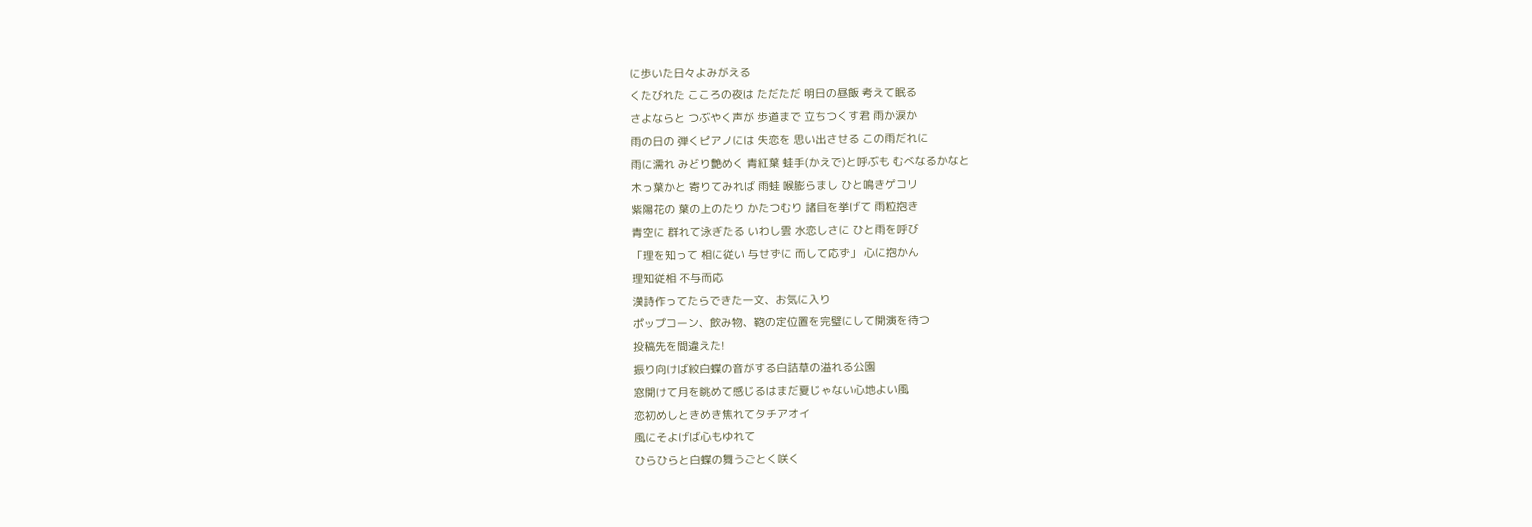に歩いた日々よみがえる
くたびれた こころの夜は ただただ 明日の昼飯 考えて眠る
さよならと つぶやく声が 歩道まで 立ちつくす君 雨か涙か
雨の日の 弾くピアノには 失恋を 思い出させる この雨だれに
雨に濡れ みどり艶めく 青紅葉 蛙手(かえで)と呼ぶも むべなるかなと
木っ葉かと 寄りてみれば 雨蛙 喉膨らまし ひと鳴きゲコリ
紫陽花の 葉の上のたり かたつむり 諸目を挙げて 雨粒抱き
青空に 群れて泳ぎたる いわし雲 水恋しさに ひと雨を呼び
「理を知って 相に従い 与せずに 而して応ず」 心に抱かん
理知従相 不与而応
漢詩作ってたらできた一文、お気に入り
ポップコーン、飲み物、鞄の定位置を完璧にして開演を待つ
投稿先を間違えた!
振り向けば紋白蝶の音がする白詰草の溢れる公園
窓開けて月を眺めて感じるはまだ夏じゃない心地よい風
恋初めしときめき焦れてタチアオイ
風にそよげば心もゆれて
ひらひらと白蝶の舞うごとく咲く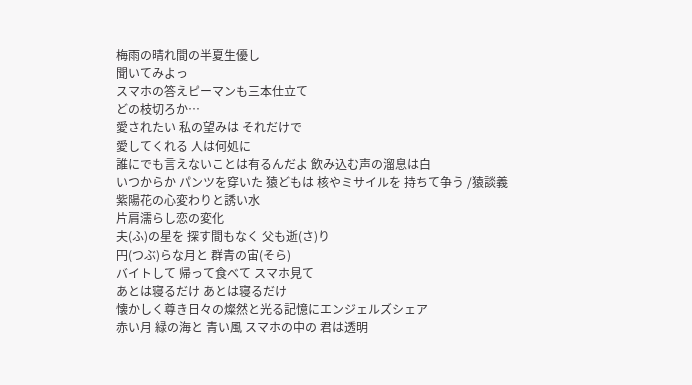梅雨の晴れ間の半夏生優し
聞いてみよっ
スマホの答えピーマンも三本仕立て
どの枝切ろか…
愛されたい 私の望みは それだけで
愛してくれる 人は何処に
誰にでも言えないことは有るんだよ 飲み込む声の溜息は白
いつからか パンツを穿いた 猿どもは 核やミサイルを 持ちて争う /猿談義
紫陽花の心変わりと誘い水
片肩濡らし恋の変化
夫(ふ)の星を 探す間もなく 父も逝(さ)り
円(つぶ)らな月と 群青の宙(そら)
バイトして 帰って食べて スマホ見て
あとは寝るだけ あとは寝るだけ
懐かしく尊き日々の燦然と光る記憶にエンジェルズシェア
赤い月 緑の海と 青い風 スマホの中の 君は透明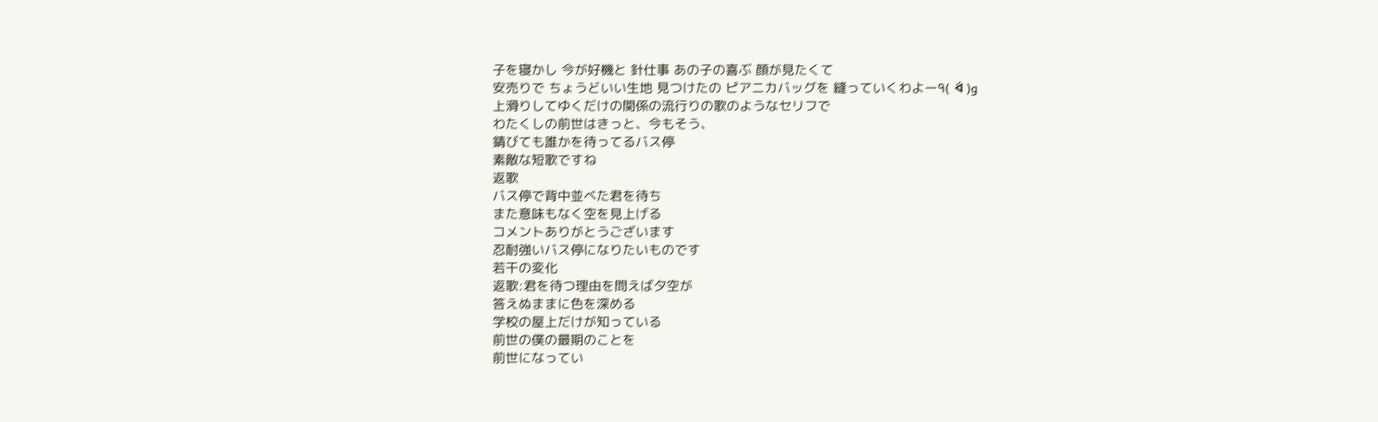子を寝かし 今が好機と 針仕事 あの子の喜ぶ 顔が見たくて
安売りで ちょうどいい生地 見つけたの ピアニカバッグを 縫っていくわよー٩( ᐛ )و
上滑りしてゆくだけの関係の流行りの歌のようなセリフで
わたくしの前世はきっと、今もそう、
錆びても誰かを待ってるバス停
素敵な短歌ですね
返歌
バス停で背中並べた君を待ち
また意味もなく空を見上げる
コメントありがとうございます
忍耐強いバス停になりたいものです
若干の変化
返歌:君を待つ理由を問えば夕空が
答えぬままに色を深める
学校の屋上だけが知っている
前世の僕の最期のことを
前世になってい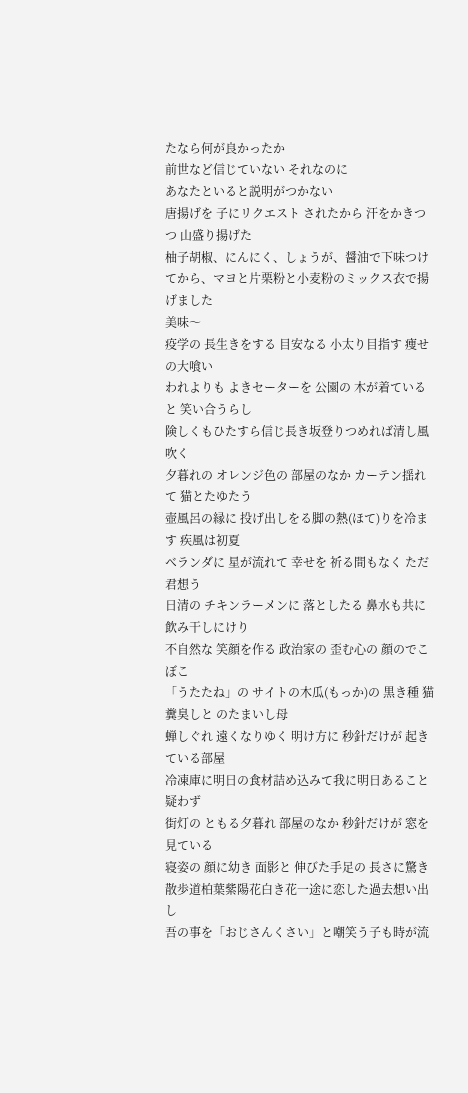たなら何が良かったか
前世など信じていない それなのに
あなたといると説明がつかない
唐揚げを 子にリクエスト されたから 汗をかきつつ 山盛り揚げた
柚子胡椒、にんにく、しょうが、醤油で下味つけてから、マヨと片栗粉と小麦粉のミックス衣で揚げました
美味〜
疫学の 長生きをする 目安なる 小太り目指す 痩せの大喰い
われよりも よきセーターを 公園の 木が着ていると 笑い合うらし
険しくもひたすら信じ長き坂登りつめれば清し風吹く
夕暮れの オレンジ色の 部屋のなか カーテン揺れて 猫とたゆたう
壺風呂の縁に 投げ出しをる脚の熱(ほて)りを冷ます 疾風は初夏
ベランダに 星が流れて 幸せを 祈る間もなく ただ君想う
日清の チキンラーメンに 落としたる 鼻水も共に 飲み干しにけり
不自然な 笑顔を作る 政治家の 歪む心の 顔のでこぼこ
「うたたね」の サイトの木瓜(もっか)の 黒き種 猫糞臭しと のたまいし母
蝉しぐれ 遠くなりゆく 明け方に 秒針だけが 起きている部屋
冷凍庫に明日の食材詰め込みて我に明日あること疑わず
街灯の ともる夕暮れ 部屋のなか 秒針だけが 窓を見ている
寝姿の 顔に幼き 面影と 伸びた手足の 長さに驚き
散歩道柏葉紫陽花白き花一途に恋した過去想い出し
吾の事を「おじさんくさい」と嘲笑う子も時が流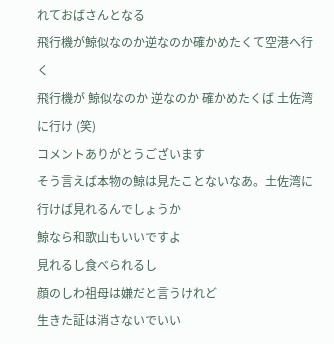れておばさんとなる
飛行機が鯨似なのか逆なのか確かめたくて空港へ行く
飛行機が 鯨似なのか 逆なのか 確かめたくば 土佐湾に行け (笑)
コメントありがとうございます
そう言えば本物の鯨は見たことないなあ。土佐湾に行けば見れるんでしょうか
鯨なら和歌山もいいですよ
見れるし食べられるし
顔のしわ祖母は嫌だと言うけれど
生きた証は消さないでいい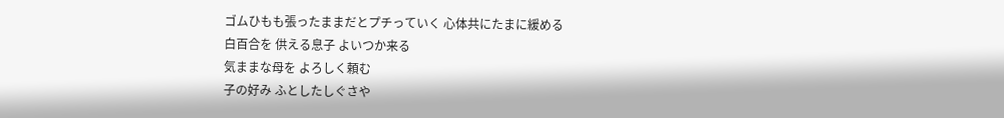ゴムひもも張ったままだとプチっていく 心体共にたまに緩める
白百合を 供える息子 よいつか来る
気ままな母を よろしく頼む
子の好み ふとしたしぐさや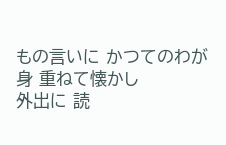もの言いに かつてのわが身 重ねて懐かし
外出に 読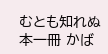むとも知れぬ 本一冊 かば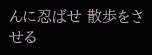んに忍ばせ 散歩をさせる